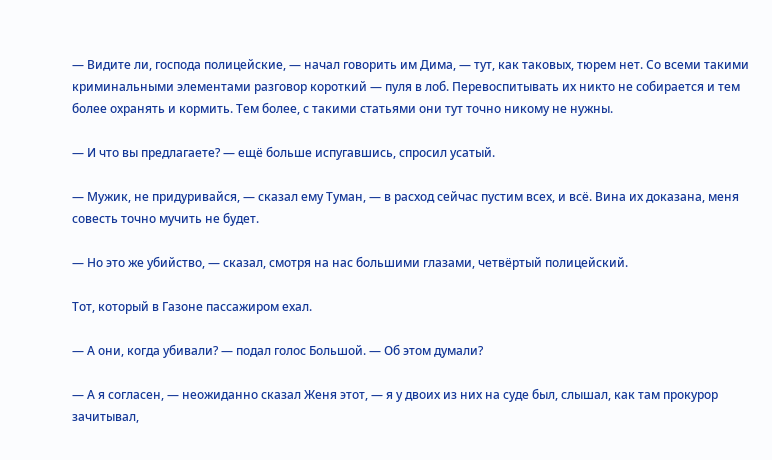— Видите ли, господа полицейские, — начал говорить им Дима, — тут, как таковых, тюрем нет. Со всеми такими криминальными элементами разговор короткий — пуля в лоб. Перевоспитывать их никто не собирается и тем более охранять и кормить. Тем более, с такими статьями они тут точно никому не нужны.

— И что вы предлагаете? — ещё больше испугавшись, спросил усатый.

— Мужик, не придуривайся, — сказал ему Туман, — в расход сейчас пустим всех, и всё. Вина их доказана, меня совесть точно мучить не будет.

— Но это же убийство, — сказал, смотря на нас большими глазами, четвёртый полицейский.

Тот, который в Газоне пассажиром ехал.

— А они, когда убивали? — подал голос Большой. — Об этом думали?

— А я согласен, — неожиданно сказал Женя этот, — я у двоих из них на суде был, слышал, как там прокурор зачитывал,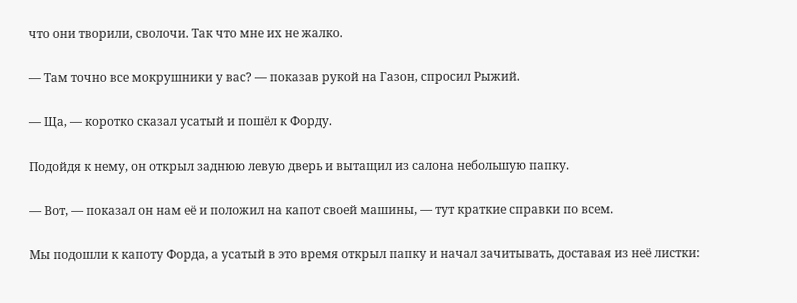что они творили, сволочи. Так что мне их не жалко.

— Там точно все мокрушники у вас? — показав рукой на Газон, спросил Рыжий.

— Ща, — коротко сказал усатый и пошёл к Форду.

Подойдя к нему, он открыл заднюю левую дверь и вытащил из салона небольшую папку.

— Вот, — показал он нам её и положил на капот своей машины, — тут краткие справки по всем.

Мы подошли к капоту Форда, а усатый в это время открыл папку и начал зачитывать, доставая из неё листки: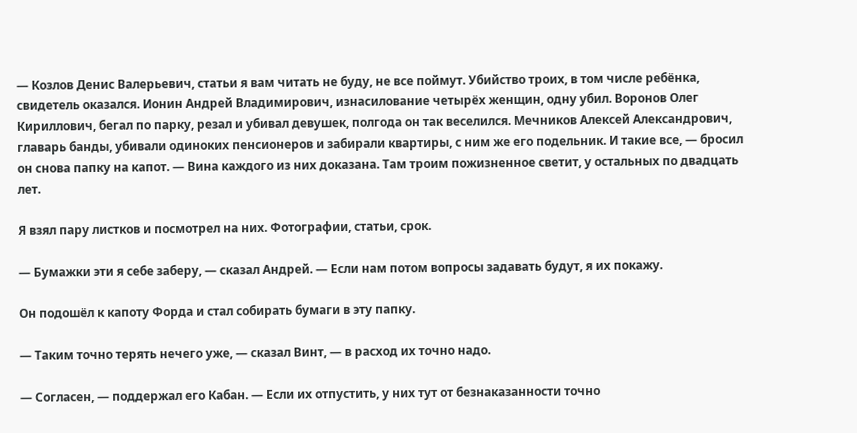— Козлов Денис Валерьевич, статьи я вам читать не буду, не все поймут. Убийство троих, в том числе ребёнка, свидетель оказался. Ионин Андрей Владимирович, изнасилование четырёх женщин, одну убил. Воронов Олег Кириллович, бегал по парку, резал и убивал девушек, полгода он так веселился. Мечников Алексей Александрович, главарь банды, убивали одиноких пенсионеров и забирали квартиры, с ним же его подельник. И такие все, — бросил он снова папку на капот. — Вина каждого из них доказана. Там троим пожизненное светит, у остальных по двадцать лет.

Я взял пару листков и посмотрел на них. Фотографии, статьи, срок.

— Бумажки эти я себе заберу, — сказал Андрей. — Если нам потом вопросы задавать будут, я их покажу.

Он подошёл к капоту Форда и стал собирать бумаги в эту папку.

— Таким точно терять нечего уже, — сказал Винт, — в расход их точно надо.

— Согласен, — поддержал его Кабан. — Если их отпустить, у них тут от безнаказанности точно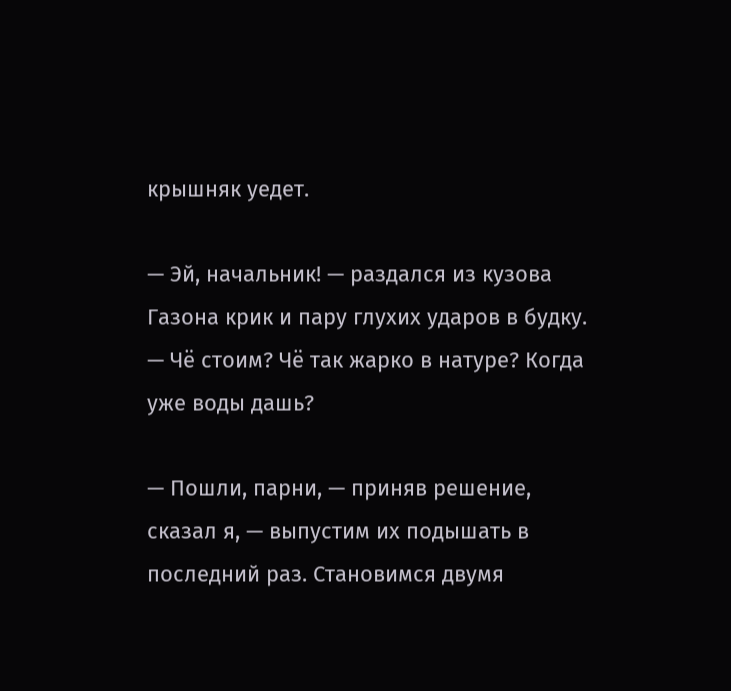крышняк уедет.

— Эй, начальник! — раздался из кузова Газона крик и пару глухих ударов в будку. — Чё стоим? Чё так жарко в натуре? Когда уже воды дашь?

— Пошли, парни, — приняв решение, сказал я, — выпустим их подышать в последний раз. Становимся двумя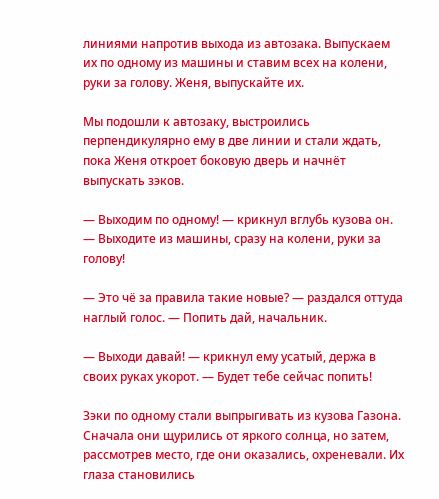линиями напротив выхода из автозака. Выпускаем их по одному из машины и ставим всех на колени, руки за голову. Женя, выпускайте их.

Мы подошли к автозаку, выстроились перпендикулярно ему в две линии и стали ждать, пока Женя откроет боковую дверь и начнёт выпускать зэков.

— Выходим по одному! — крикнул вглубь кузова он. — Выходите из машины, сразу на колени, руки за голову!

— Это чё за правила такие новые? — раздался оттуда наглый голос. — Попить дай, начальник.

— Выходи давай! — крикнул ему усатый, держа в своих руках укорот. — Будет тебе сейчас попить!

Зэки по одному стали выпрыгивать из кузова Газона. Сначала они щурились от яркого солнца, но затем, рассмотрев место, где они оказались, охреневали. Их глаза становились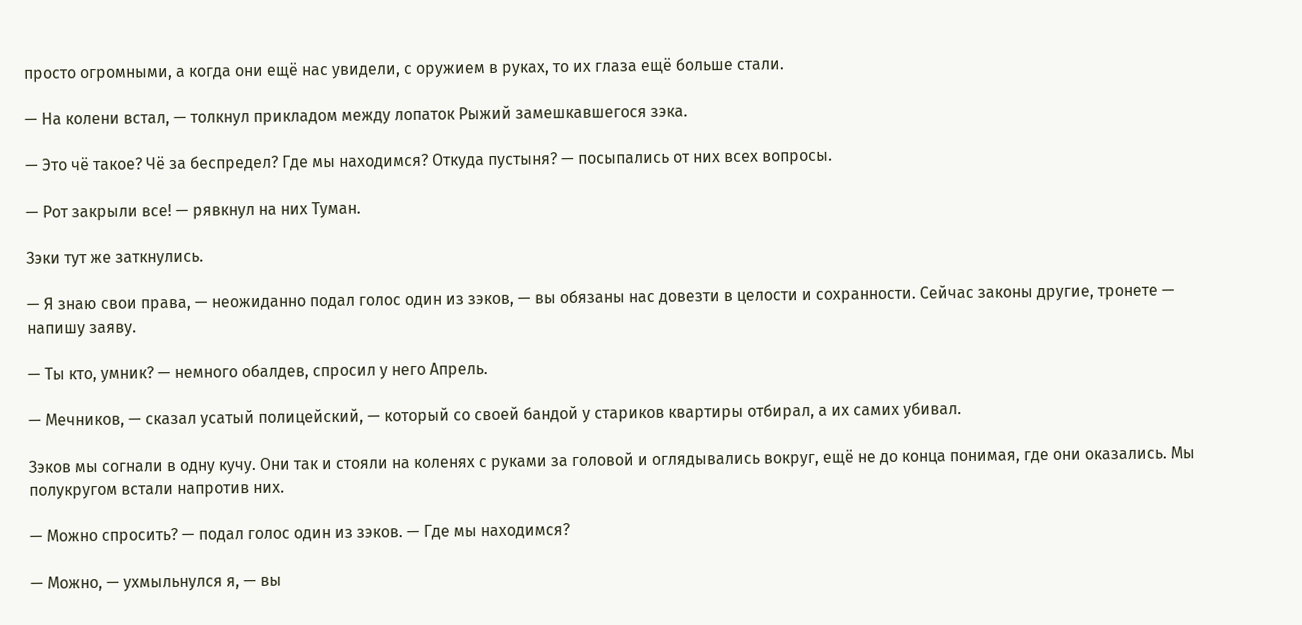просто огромными, а когда они ещё нас увидели, с оружием в руках, то их глаза ещё больше стали.

— На колени встал, — толкнул прикладом между лопаток Рыжий замешкавшегося зэка.

— Это чё такое? Чё за беспредел? Где мы находимся? Откуда пустыня? — посыпались от них всех вопросы.

— Рот закрыли все! — рявкнул на них Туман.

Зэки тут же заткнулись.

— Я знаю свои права, — неожиданно подал голос один из зэков, — вы обязаны нас довезти в целости и сохранности. Сейчас законы другие, тронете — напишу заяву.

— Ты кто, умник? — немного обалдев, спросил у него Апрель.

— Мечников, — сказал усатый полицейский, — который со своей бандой у стариков квартиры отбирал, а их самих убивал.

Зэков мы согнали в одну кучу. Они так и стояли на коленях с руками за головой и оглядывались вокруг, ещё не до конца понимая, где они оказались. Мы полукругом встали напротив них.

— Можно спросить? — подал голос один из зэков. — Где мы находимся?

— Можно, — ухмыльнулся я, — вы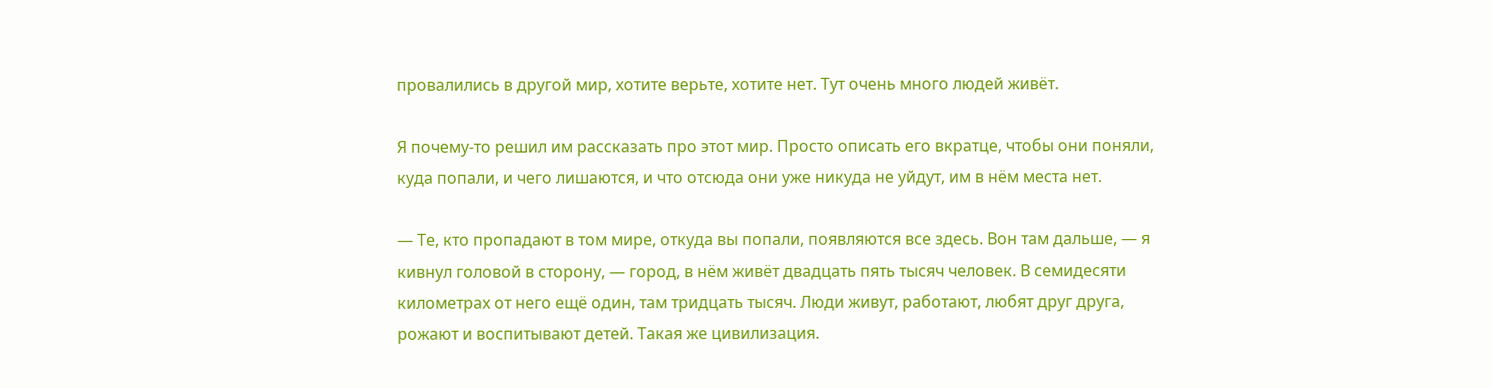провалились в другой мир, хотите верьте, хотите нет. Тут очень много людей живёт.

Я почему-то решил им рассказать про этот мир. Просто описать его вкратце, чтобы они поняли, куда попали, и чего лишаются, и что отсюда они уже никуда не уйдут, им в нём места нет.

— Те, кто пропадают в том мире, откуда вы попали, появляются все здесь. Вон там дальше, — я кивнул головой в сторону, — город, в нём живёт двадцать пять тысяч человек. В семидесяти километрах от него ещё один, там тридцать тысяч. Люди живут, работают, любят друг друга, рожают и воспитывают детей. Такая же цивилизация.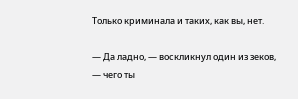Только криминала и таких, как вы, нет.

— Да ладно, — воскликнул один из зеков, — чего ты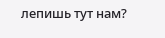лепишь тут нам?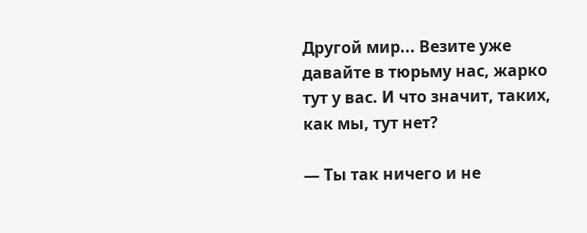Другой мир... Везите уже давайте в тюрьму нас, жарко тут у вас. И что значит, таких, как мы, тут нет?

— Ты так ничего и не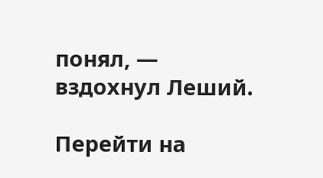понял, — вздохнул Леший.

Перейти на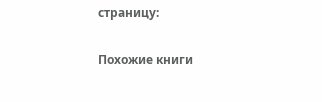страницу:

Похожие книги